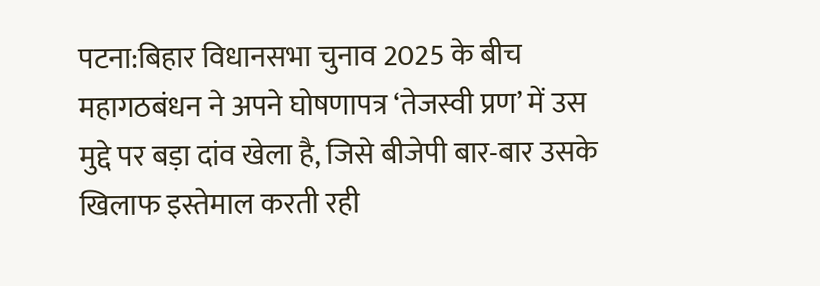पटना:बिहार विधानसभा चुनाव 2025 के बीच महागठबंधन ने अपने घोषणापत्र ‘तेजस्वी प्रण’ में उस मुद्दे पर बड़ा दांव खेला है, जिसे बीजेपी बार-बार उसके खिलाफ इस्तेमाल करती रही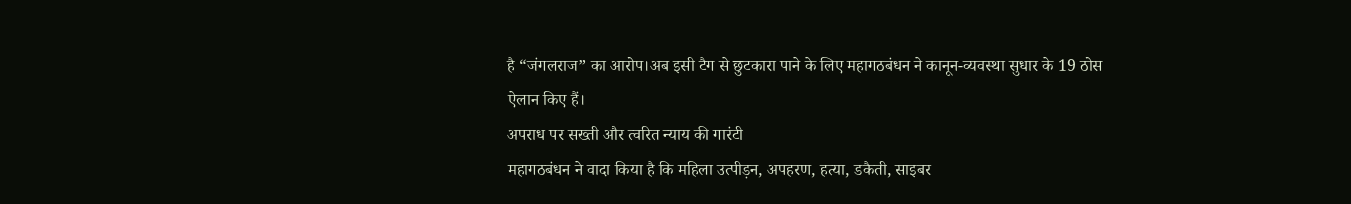है “जंगलराज” का आरोप।अब इसी टैग से छुटकारा पाने के लिए महागठबंधन ने कानून-व्यवस्था सुधार के 19 ठोस ऐलान किए हैं।
अपराध पर सख्ती और त्वरित न्याय की गारंटी
महागठबंधन ने वादा किया है कि महिला उत्पीड़न, अपहरण, हत्या, डकैती, साइबर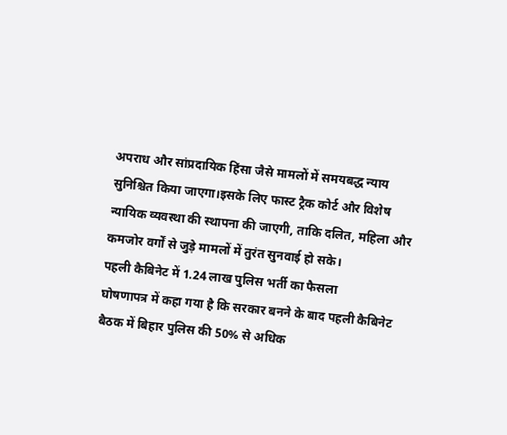अपराध और सांप्रदायिक हिंसा जैसे मामलों में समयबद्ध न्याय सुनिश्चित किया जाएगा।इसके लिए फास्ट ट्रैक कोर्ट और विशेष न्यायिक व्यवस्था की स्थापना की जाएगी, ताकि दलित, महिला और कमजोर वर्गों से जुड़े मामलों में तुरंत सुनवाई हो सके।
पहली कैबिनेट में 1.24 लाख पुलिस भर्ती का फैसला
घोषणापत्र में कहा गया है कि सरकार बनने के बाद पहली कैबिनेट बैठक में बिहार पुलिस की 50% से अधिक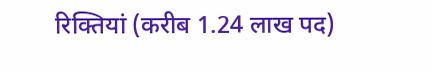रिक्तियां (करीब 1.24 लाख पद)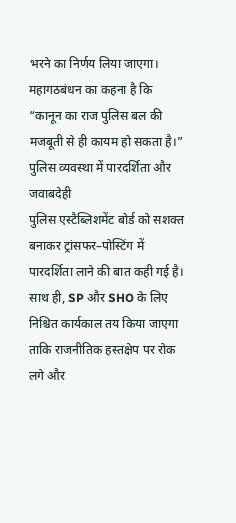भरने का निर्णय लिया जाएगा।
महागठबंधन का कहना है कि “कानून का राज पुलिस बल की मजबूती से ही कायम हो सकता है।”
पुलिस व्यवस्था में पारदर्शिता और जवाबदेही
पुलिस एस्टैब्लिशमेंट बोर्ड को सशक्त बनाकर ट्रांसफर–पोस्टिंग में पारदर्शिता लाने की बात कही गई है।
साथ ही, SP और SHO के लिए निश्चित कार्यकाल तय किया जाएगा ताकि राजनीतिक हस्तक्षेप पर रोक लगे और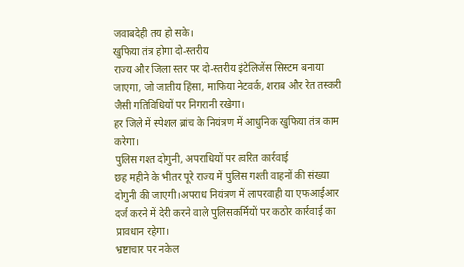जवाबदेही तय हो सके।
खुफिया तंत्र होगा दो-स्तरीय
राज्य और जिला स्तर पर दो-स्तरीय इंटेलिजेंस सिस्टम बनाया जाएगा, जो जातीय हिंसा, माफिया नेटवर्क, शराब और रेत तस्करी जैसी गतिविधियों पर निगरानी रखेगा।
हर जिले में स्पेशल ब्रांच के नियंत्रण में आधुनिक खुफिया तंत्र काम करेगा।
पुलिस गश्त दोगुनी, अपराधियों पर त्वरित कार्रवाई
छह महीने के भीतर पूरे राज्य में पुलिस गश्ती वाहनों की संख्या दोगुनी की जाएगी।अपराध नियंत्रण में लापरवाही या एफआईआर दर्ज करने में देरी करने वाले पुलिसकर्मियों पर कठोर कार्रवाई का प्रावधान रहेगा।
भ्रष्टाचार पर नकेल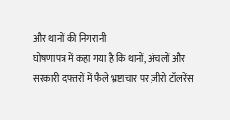और थानों की निगरानी
घोषणापत्र में कहा गया है कि थानों, अंचलों और सरकारी दफ्तरों में फैले भ्रष्टाचार पर ज़ीरो टॉलरेंस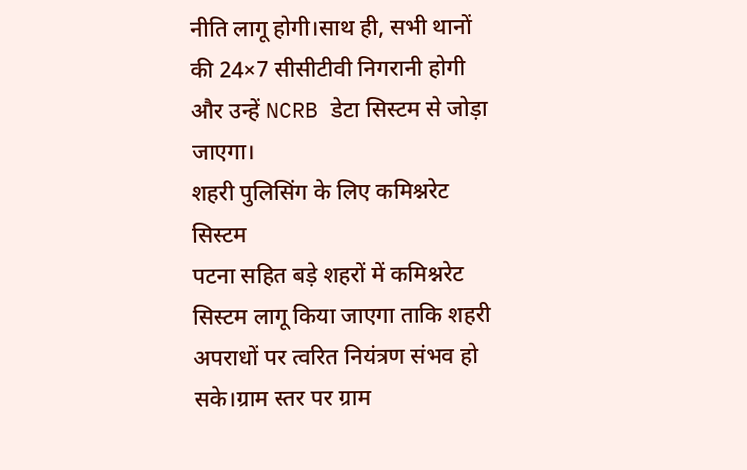नीति लागू होगी।साथ ही, सभी थानों की 24×7 सीसीटीवी निगरानी होगी और उन्हें NCRB डेटा सिस्टम से जोड़ा जाएगा।
शहरी पुलिसिंग के लिए कमिश्नरेट सिस्टम
पटना सहित बड़े शहरों में कमिश्नरेट सिस्टम लागू किया जाएगा ताकि शहरी अपराधों पर त्वरित नियंत्रण संभव हो सके।ग्राम स्तर पर ग्राम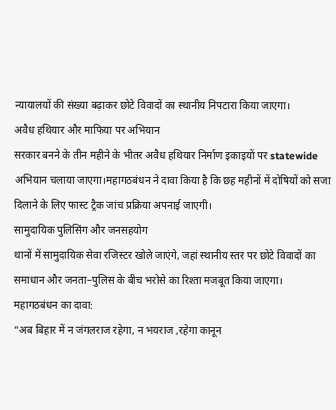न्यायालयों की संख्या बढ़ाकर छोटे विवादों का स्थानीय निपटारा किया जाएगा।
अवैध हथियार और माफिया पर अभियान
सरकार बनने के तीन महीने के भीतर अवैध हथियार निर्माण इकाइयों पर statewide अभियान चलाया जाएगा।महागठबंधन ने दावा किया है कि छह महीनों में दोषियों को सजा दिलाने के लिए फास्ट ट्रैक जांच प्रक्रिया अपनाई जाएगी।
सामुदायिक पुलिसिंग और जनसहयोग
थानों में सामुदायिक सेवा रजिस्टर खोले जाएंगे, जहां स्थानीय स्तर पर छोटे विवादों का समाधान और जनता–पुलिस के बीच भरोसे का रिश्ता मजबूत किया जाएगा।
महागठबंधन का दावा:
“अब बिहार में न जंगलराज रहेगा, न भयराज ,रहेगा कानून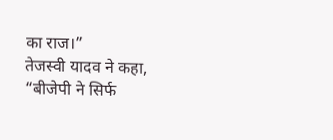का राज।”
तेजस्वी यादव ने कहा, “बीजेपी ने सिर्फ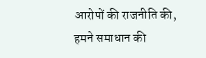आरोपों की राजनीति की, हमने समाधान की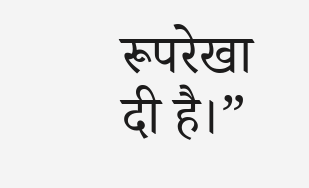रूपरेखा दी है।”